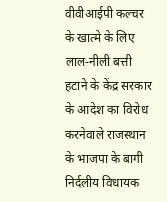वीवीआईपी कल्चर के खात्मे के लिए लाल-नीली बत्ती हटाने के केंद्र सरकार के आदेश का विरोध करनेवाले राजस्थान के भाजपा के बागी निर्दलीय विधायक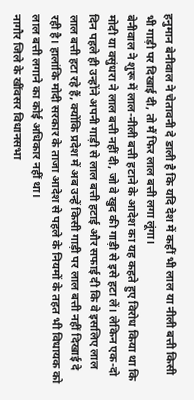हनुमान बेनीवाल ने चेतावनी दे डाली है कि यदि देश में कहीं भी लाल या नीली बत्ती किसी भी गाड़ी पर दिखाई दी, तो मैं फिर लाल बत्ती लगा लूंगा।
बेनीवाल ने शुरू में लाल-नीली बत्ती हटाने के आदेश का यह कहते हुए विरोध किया था कि मोदी या वसुंधरा ने लाल बत्ती नहीं दी, जो वे खुद की गाड़ी से इसे हटा लें। लेकिन एक-दो दिन पहले ही उन्होंने अपनी गाड़ी से लाल बत्ती हटाई और सफाई दी कि वे इसलिए लाल लाल बत्ती हटा रहे हैं, क्योंकि प्रदेश में अब उन्हें किसी गाड़ी पर लाल बत्ती नहीं दिखाई दे रही है। हालांकि मोदी सरकार के ताजा आदेश से पहले के नियमों के तहत भी विधायक को लाल बत्ती लगाने का कोई अधिकार नहीं था।
नागौर जिले के खींवसर विधानसभा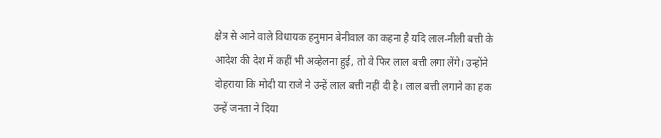क्षेत्र से आने वाले विधायक हनुमान बेनीवाल का कहना है यदि लाल-नीली बत्ती के आदेश की देश में कहीं भी अव्हेलना हुई, तो वे फिर लाल बत्ती लगा लेंगे। उन्होंने दोहराया कि मोदी या राजे ने उन्हें लाल बत्ती नहीं दी है। लाल बत्ती लगाने का हक उन्हें जनता ने दिया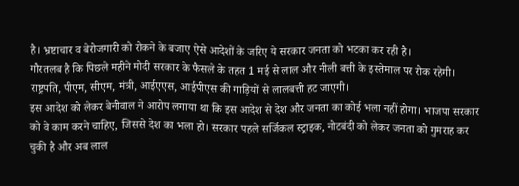है। भ्रष्टाचार व बेरोजगारी को रोकने के बजाए ऐसे आदेशों के जरिए ये सरकार जनता को भटका कर रही है।
गौरतलब है कि पिछले महीने मोदी सरकार के फैसले के तहत 1 मई से लाल और नीली बत्ती के इस्तेमाल पर रोक रहेगी। राष्ट्रपति, पीएम, सीएम, मंत्री, आईएएस, आईपीएस की गाड़ियों से लालबत्ती हट जाएगी।
इस आदेश को लेकर बेनीवाल ने आरोप लगाया था कि इस आदेश से देश और जनता का कोई भला नहीं होगा। भाजपा सरकार को वे काम करने चाहिए, जिससे देश का भला हो। सरकार पहले सर्जिकल स्ट्राइक, नोटबंदी को लेकर जनता को गुमराह कर चुकी है और अब लाल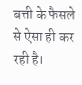बत्ती के फैसले से ऐसा ही कर रही है।